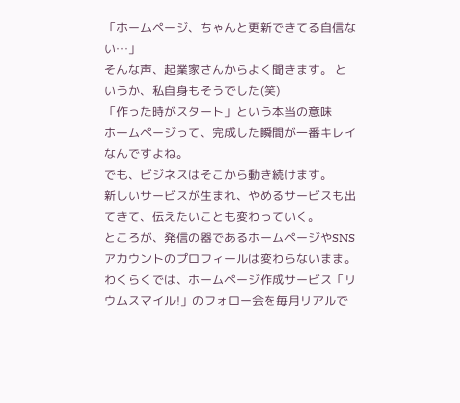「ホームページ、ちゃんと更新できてる自信ない…」
そんな声、起業家さんからよく聞きます。 というか、私自身もそうでした(笑)
「作った時がスタート」という本当の意味
ホームページって、完成した瞬間が一番キレイなんですよね。
でも、ビジネスはそこから動き続けます。
新しいサービスが生まれ、やめるサービスも出てきて、伝えたいことも変わっていく。
ところが、発信の器であるホームページやSNSアカウントのプロフィールは変わらないまま。
わくらくでは、ホームページ作成サービス「リウムスマイル!」のフォロー会を毎月リアルで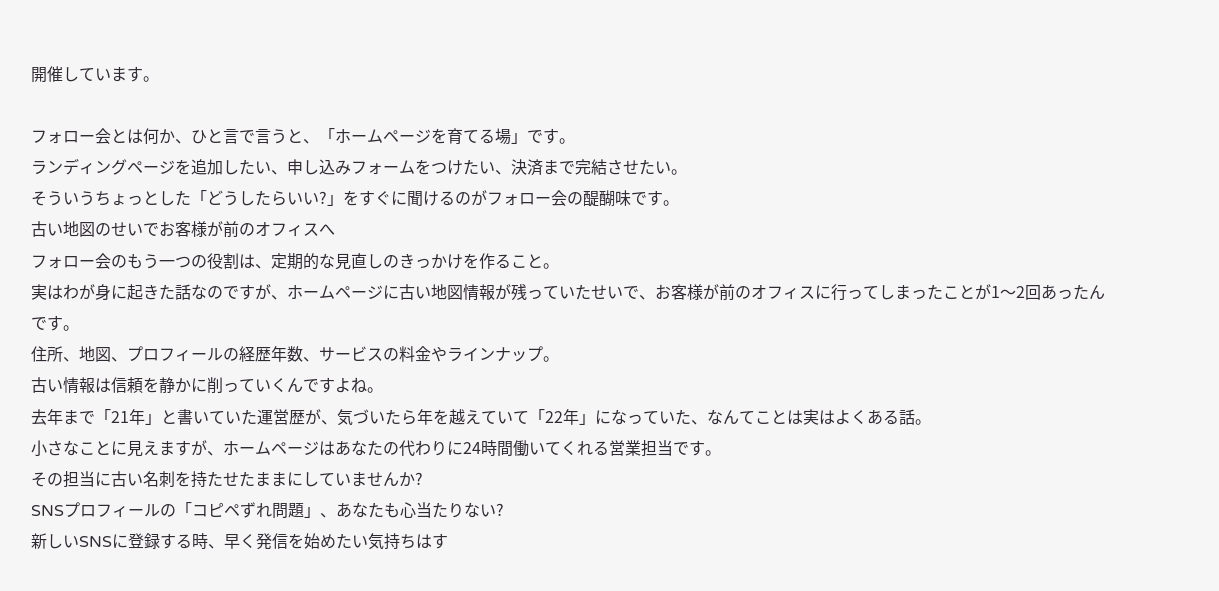開催しています。

フォロー会とは何か、ひと言で言うと、「ホームページを育てる場」です。
ランディングページを追加したい、申し込みフォームをつけたい、決済まで完結させたい。
そういうちょっとした「どうしたらいい?」をすぐに聞けるのがフォロー会の醍醐味です。
古い地図のせいでお客様が前のオフィスへ
フォロー会のもう一つの役割は、定期的な見直しのきっかけを作ること。
実はわが身に起きた話なのですが、ホームページに古い地図情報が残っていたせいで、お客様が前のオフィスに行ってしまったことが1〜2回あったんです。
住所、地図、プロフィールの経歴年数、サービスの料金やラインナップ。
古い情報は信頼を静かに削っていくんですよね。
去年まで「21年」と書いていた運営歴が、気づいたら年を越えていて「22年」になっていた、なんてことは実はよくある話。
小さなことに見えますが、ホームページはあなたの代わりに24時間働いてくれる営業担当です。
その担当に古い名刺を持たせたままにしていませんか?
SNSプロフィールの「コピペずれ問題」、あなたも心当たりない?
新しいSNSに登録する時、早く発信を始めたい気持ちはす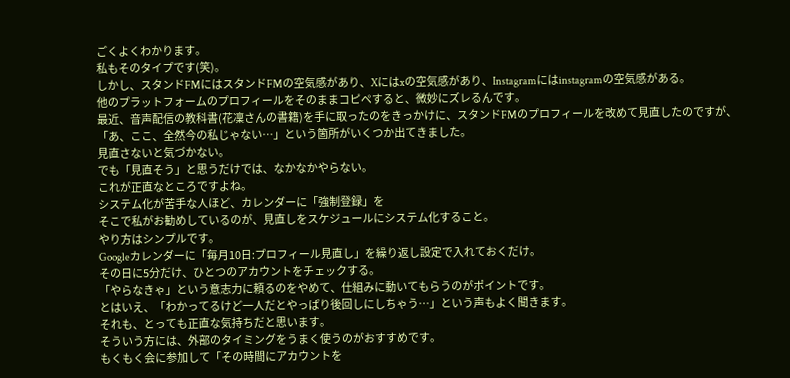ごくよくわかります。
私もそのタイプです(笑)。
しかし、スタンドFMにはスタンドFMの空気感があり、Xにはxの空気感があり、Instagramにはinstagramの空気感がある。
他のプラットフォームのプロフィールをそのままコピペすると、微妙にズレるんです。
最近、音声配信の教科書(花凜さんの書籍)を手に取ったのをきっかけに、スタンドFMのプロフィールを改めて見直したのですが、
「あ、ここ、全然今の私じゃない…」という箇所がいくつか出てきました。
見直さないと気づかない。
でも「見直そう」と思うだけでは、なかなかやらない。
これが正直なところですよね。
システム化が苦手な人ほど、カレンダーに「強制登録」を
そこで私がお勧めしているのが、見直しをスケジュールにシステム化すること。
やり方はシンプルです。
Googleカレンダーに「毎月10日:プロフィール見直し」を繰り返し設定で入れておくだけ。
その日に5分だけ、ひとつのアカウントをチェックする。
「やらなきゃ」という意志力に頼るのをやめて、仕組みに動いてもらうのがポイントです。
とはいえ、「わかってるけど一人だとやっぱり後回しにしちゃう…」という声もよく聞きます。
それも、とっても正直な気持ちだと思います。
そういう方には、外部のタイミングをうまく使うのがおすすめです。
もくもく会に参加して「その時間にアカウントを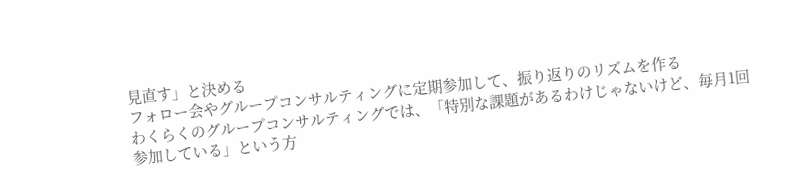見直す」と決める
フォロー会やグループコンサルティングに定期参加して、振り返りのリズムを作る
わくらくのグループコンサルティングでは、「特別な課題があるわけじゃないけど、毎月1回参加している」という方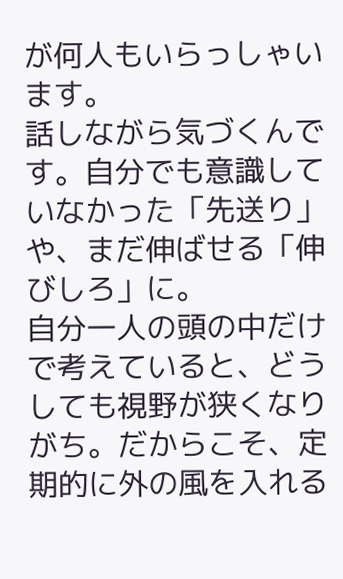が何人もいらっしゃいます。
話しながら気づくんです。自分でも意識していなかった「先送り」や、まだ伸ばせる「伸びしろ」に。
自分一人の頭の中だけで考えていると、どうしても視野が狭くなりがち。だからこそ、定期的に外の風を入れる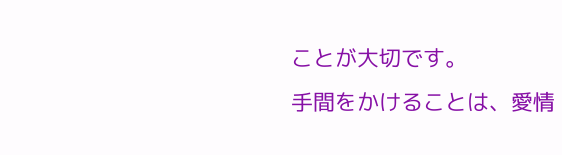ことが大切です。
手間をかけることは、愛情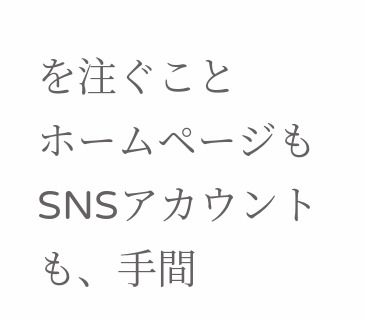を注ぐこと
ホームページもSNSアカウントも、手間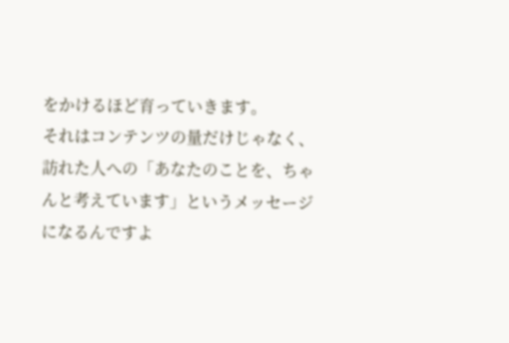をかけるほど育っていきます。
それはコンテンツの量だけじゃなく、訪れた人への「あなたのことを、ちゃんと考えています」というメッセージになるんですよ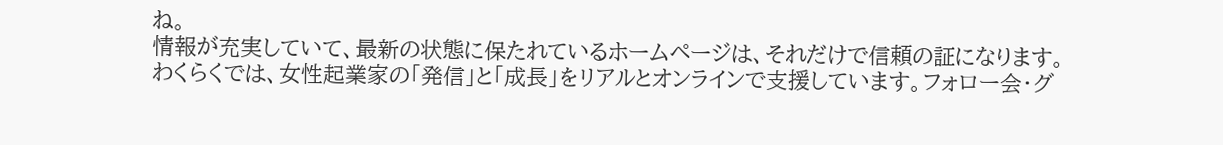ね。
情報が充実していて、最新の状態に保たれているホームページは、それだけで信頼の証になります。
わくらくでは、女性起業家の「発信」と「成長」をリアルとオンラインで支援しています。フォロー会・グ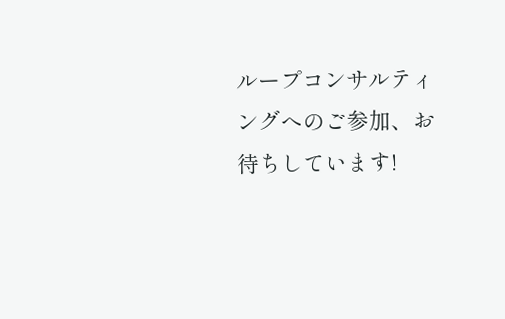ループコンサルティングへのご参加、お待ちしています!